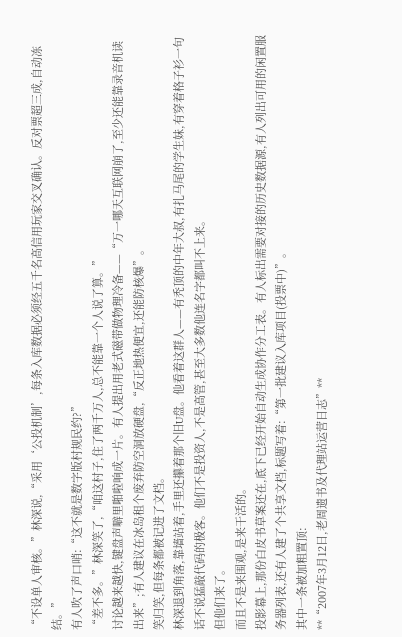“不设单人审核。”林深说,“采用‘公投机制’,每条入库数据必须经五千名高信用玩家交叉确认。反对票超三成,自动冻结。”
有人吹了声口哨:“这不就是数字版村规民约?”
“差不多。”林深笑了,“咱这村子,住了两千万人,总不能靠一个人说了算。”
讨论越来越快,键盘声噼里啪啦响成一片。有人提出用老式磁带做物理冷备——“万一哪天互联网崩了,至少还能靠录音机读出来”;有人建议在冰岛租个废弃防空洞放硬盘,“反正地热便宜,还能防核爆”。
笑归笑,但每条都被记进了文档。
林深退到角落,靠墙站着,手里还攥着那个旧U盘。他看着这群人——有秃顶的中年大叔,有扎马尾的学生妹,有穿着格子衫一句话不说猛敲代码的极客。他们不是投资人,不是高管,甚至大多数他连名字都叫不上来。
但他们来了。
而且不是来围观,是来干活的。
投影幕上,那份白皮书草案还在,底下已经开始自动生成协作分工表。有人标出需要对接的历史数据源,有人列出可用的闲置服务器列表,还有人建了个共享文档,标题写着:“第一批建议入库项目(投票中)”。
其中一条被加粗置顶:
**“2007年3月12日,老周遗书及代理站运营日志”**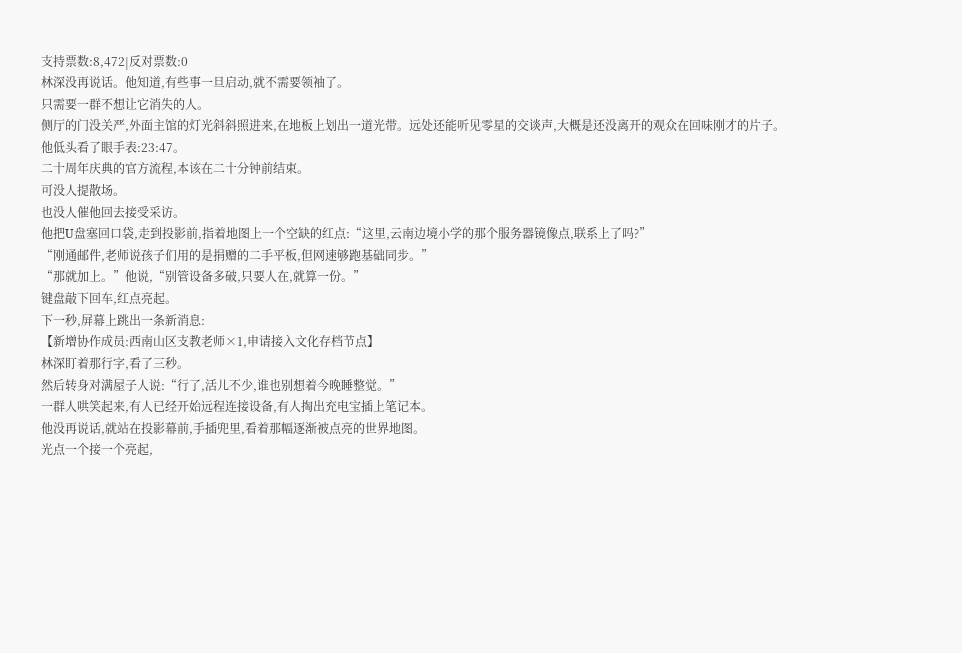支持票数:8,472|反对票数:0
林深没再说话。他知道,有些事一旦启动,就不需要领袖了。
只需要一群不想让它消失的人。
侧厅的门没关严,外面主馆的灯光斜斜照进来,在地板上划出一道光带。远处还能听见零星的交谈声,大概是还没离开的观众在回味刚才的片子。
他低头看了眼手表:23:47。
二十周年庆典的官方流程,本该在二十分钟前结束。
可没人提散场。
也没人催他回去接受采访。
他把U盘塞回口袋,走到投影前,指着地图上一个空缺的红点:“这里,云南边境小学的那个服务器镜像点,联系上了吗?”
“刚通邮件,老师说孩子们用的是捐赠的二手平板,但网速够跑基础同步。”
“那就加上。”他说,“别管设备多破,只要人在,就算一份。”
键盘敲下回车,红点亮起。
下一秒,屏幕上跳出一条新消息:
【新增协作成员:西南山区支教老师×1,申请接入文化存档节点】
林深盯着那行字,看了三秒。
然后转身对满屋子人说:“行了,活儿不少,谁也别想着今晚睡整觉。”
一群人哄笑起来,有人已经开始远程连接设备,有人掏出充电宝插上笔记本。
他没再说话,就站在投影幕前,手插兜里,看着那幅逐渐被点亮的世界地图。
光点一个接一个亮起,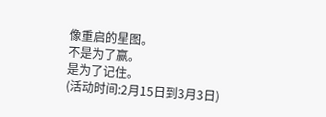像重启的星图。
不是为了赢。
是为了记住。
(活动时间:2月15日到3月3日)